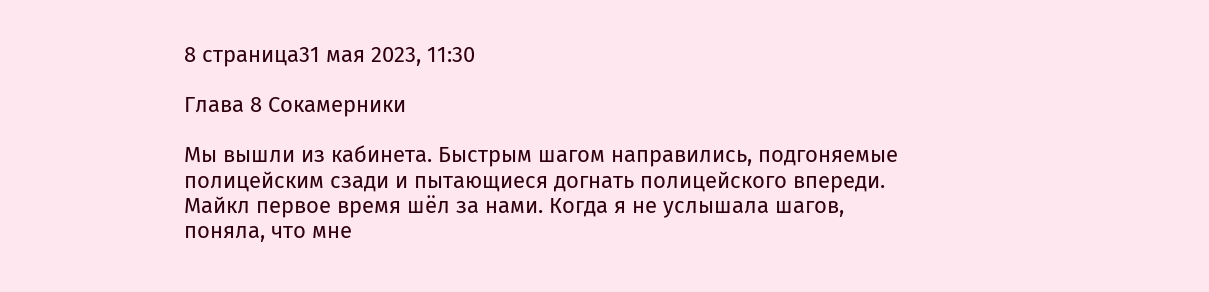8 страница31 мая 2023, 11:30

Глава 8 Сокамерники

Мы вышли из кабинета. Быстрым шагом направились, подгоняемые полицейским сзади и пытающиеся догнать полицейского впереди. Майкл первое время шёл за нами. Когда я не услышала шагов, поняла, что мне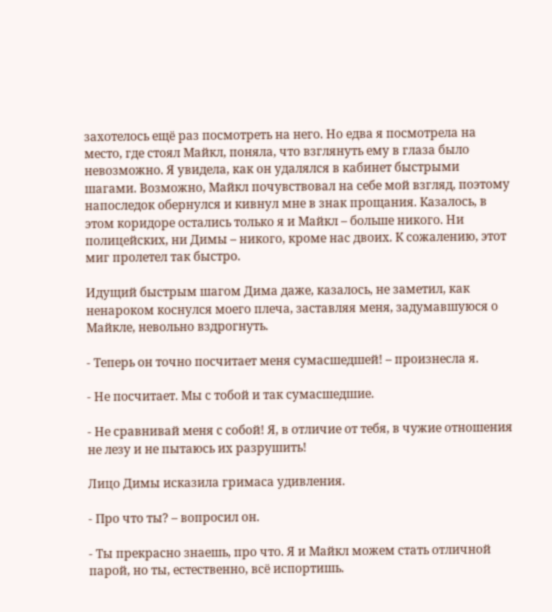захотелось ещё раз посмотреть на него. Но едва я посмотрела на место, где стоял Майкл, поняла, что взглянуть ему в глаза было невозможно. Я увидела, как он удалялся в кабинет быстрыми шагами. Возможно, Майкл почувствовал на себе мой взгляд, поэтому напоследок обернулся и кивнул мне в знак прощания. Казалось, в этом коридоре остались только я и Майкл – больше никого. Ни полицейских, ни Димы – никого, кроме нас двоих. К сожалению, этот миг пролетел так быстро.

Идущий быстрым шагом Дима даже, казалось, не заметил, как ненароком коснулся моего плеча, заставляя меня, задумавшуюся о Майкле, невольно вздрогнуть.

- Теперь он точно посчитает меня сумасшедшей! – произнесла я.

- Не посчитает. Мы с тобой и так сумасшедшие.

- Не сравнивай меня с собой! Я, в отличие от тебя, в чужие отношения не лезу и не пытаюсь их разрушить!

Лицо Димы исказила гримаса удивления.

- Про что ты? – вопросил он.

- Ты прекрасно знаешь, про что. Я и Майкл можем стать отличной парой, но ты, естественно, всё испортишь.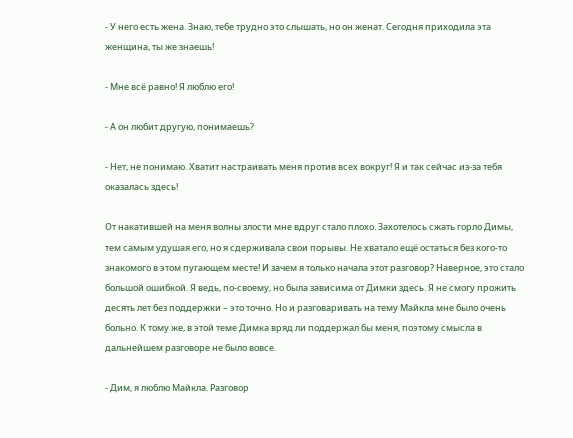- У него есть жена. Знаю, тебе трудно это слышать, но он женат. Сегодня приходила эта женщина, ты же знаешь!

- Мне всё равно! Я люблю его!

- А он любит другую, понимаешь?

- Нет, не понимаю. Хватит настраивать меня против всех вокруг! Я и так сейчас из-за тебя оказалась здесь!

От накатившей на меня волны злости мне вдруг стало плохо. Захотелось сжать горло Димы, тем самым удушая его, но я сдерживала свои порывы. Не хватало ещё остаться без кого-то знакомого в этом пугающем месте! И зачем я только начала этот разговор? Наверное, это стало большой ошибкой. Я ведь, по-своему, но была зависима от Димки здесь. Я не смогу прожить десять лет без поддержки – это точно. Но и разговаривать на тему Майкла мне было очень больно. К тому же, в этой теме Димка вряд ли поддержал бы меня, поэтому смысла в дальнейшем разговоре не было вовсе.

- Дим, я люблю Майкла. Разговор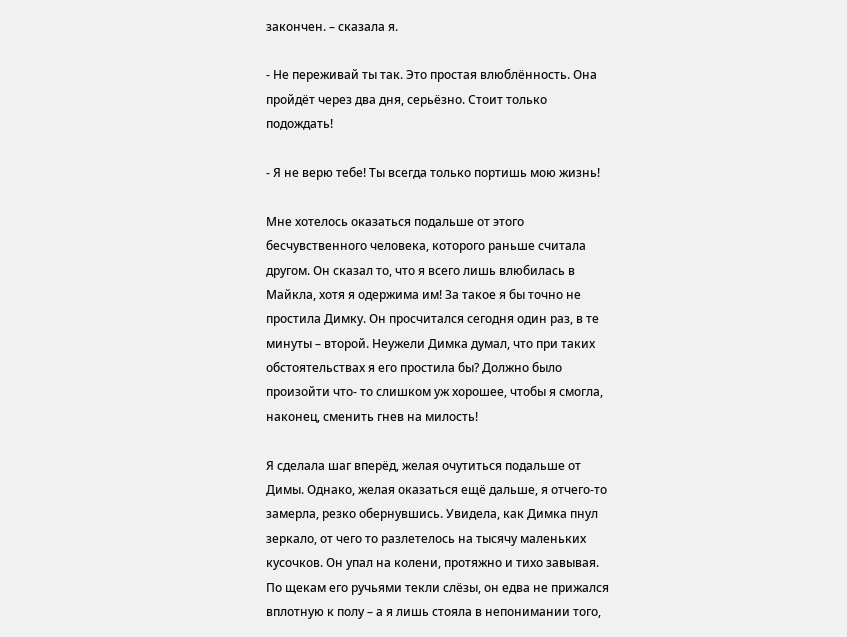закончен. – сказала я.

- Не переживай ты так. Это простая влюблённость. Она пройдёт через два дня, серьёзно. Стоит только подождать!

- Я не верю тебе! Ты всегда только портишь мою жизнь!

Мне хотелось оказаться подальше от этого бесчувственного человека, которого раньше считала другом. Он сказал то, что я всего лишь влюбилась в Майкла, хотя я одержима им! За такое я бы точно не простила Димку. Он просчитался сегодня один раз, в те минуты – второй. Неужели Димка думал, что при таких обстоятельствах я его простила бы? Должно было произойти что- то слишком уж хорошее, чтобы я смогла, наконец, сменить гнев на милость!

Я сделала шаг вперёд, желая очутиться подальше от Димы. Однако, желая оказаться ещё дальше, я отчего-то замерла, резко обернувшись. Увидела, как Димка пнул зеркало, от чего то разлетелось на тысячу маленьких кусочков. Он упал на колени, протяжно и тихо завывая. По щекам его ручьями текли слёзы, он едва не прижался вплотную к полу – а я лишь стояла в непонимании того,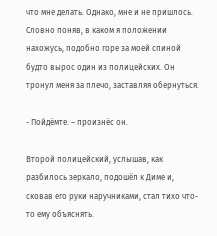что мне делать. Однако, мне и не пришлось. Словно поняв, в каком я положении нахожусь, подобно горе за моей спиной будто вырос один из полицейских. Он тронул меня за плечо, заставляя обернуться.

- Пойдёмте. – произнёс он.

Второй полицейский, услышав, как разбилось зеркало, подошёл к Диме и, сковав его руки наручниками, стал тихо что-то ему объяснять.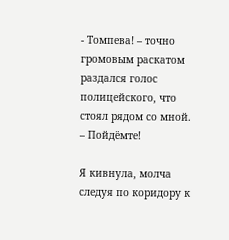- Томпева! – точно громовым раскатом раздался голос полицейского, что стоял рядом со мной. – Пойдёмте!

Я кивнула, молча следуя по коридору к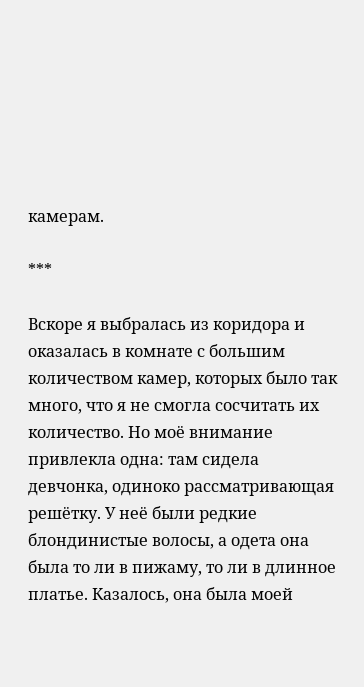камерам.

***

Вскоре я выбралась из коридора и оказалась в комнате с большим количеством камер, которых было так много, что я не смогла сосчитать их количество. Но моё внимание привлекла одна: там сидела девчонка, одиноко рассматривающая решётку. У неё были редкие блондинистые волосы, а одета она была то ли в пижаму, то ли в длинное платье. Казалось, она была моей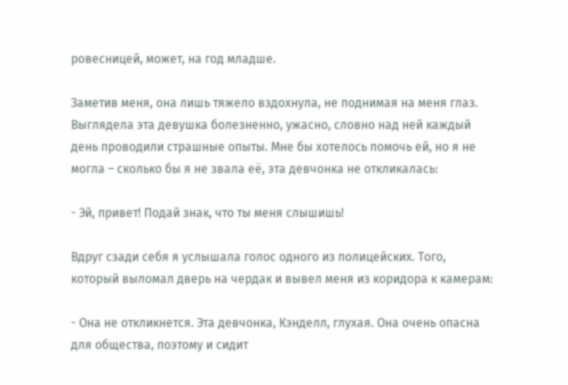ровесницей, может, на год младше.

Заметив меня, она лишь тяжело вздохнула, не поднимая на меня глаз. Выглядела эта девушка болезненно, ужасно, словно над ней каждый день проводили страшные опыты. Мне бы хотелось помочь ей, но я не могла – сколько бы я не звала её, эта девчонка не откликалась:

- Эй, привет! Подай знак, что ты меня слышишь!

Вдруг сзади себя я услышала голос одного из полицейских. Того, который выломал дверь на чердак и вывел меня из коридора к камерам:

- Она не откликнется. Эта девчонка, Кэнделл, глухая. Она очень опасна для общества, поэтому и сидит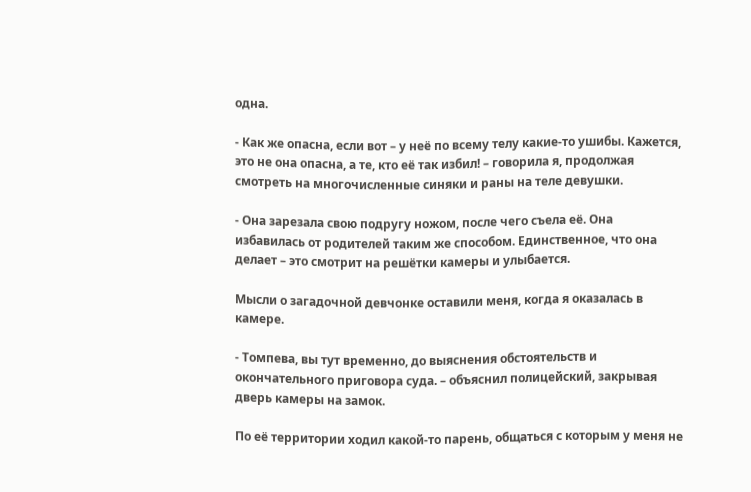одна.

- Как же опасна, если вот – у неё по всему телу какие-то ушибы. Кажется, это не она опасна, а те, кто её так избил! – говорила я, продолжая смотреть на многочисленные синяки и раны на теле девушки.

- Она зарезала свою подругу ножом, после чего съела её. Она избавилась от родителей таким же способом. Единственное, что она делает – это смотрит на решётки камеры и улыбается.

Мысли о загадочной девчонке оставили меня, когда я оказалась в камере.

- Томпева, вы тут временно, до выяснения обстоятельств и окончательного приговора суда. – объяснил полицейский, закрывая дверь камеры на замок.

По её территории ходил какой-то парень, общаться с которым у меня не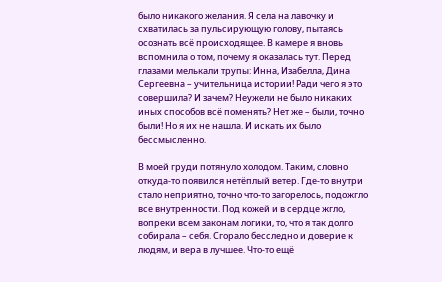было никакого желания. Я села на лавочку и схватилась за пульсирующую голову, пытаясь осознать всё происходящее. В камере я вновь вспомнила о том, почему я оказалась тут. Перед глазами мелькали трупы: Инна, Изабелла, Дина Сергеевна – учительница истории! Ради чего я это совершила? И зачем? Неужели не было никаких иных способов всё поменять? Нет же – были, точно были! Но я их не нашла. И искать их было бессмысленно.

В моей груди потянуло холодом. Таким, словно откуда-то появился нетёплый ветер. Где-то внутри стало неприятно, точно что-то загорелось, подожгло все внутренности. Под кожей и в сердце жгло, вопреки всем законам логики, то, что я так долго собирала – себя. Сгорало бесследно и доверие к людям, и вера в лучшее. Что-то ещё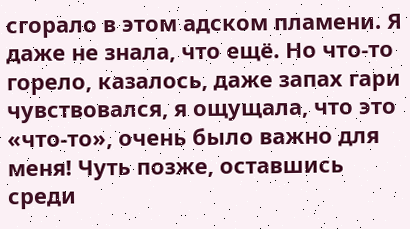сгорало в этом адском пламени. Я даже не знала, что ещё. Но что-то горело, казалось, даже запах гари чувствовался, я ощущала, что это «что-то», очень было важно для меня! Чуть позже, оставшись среди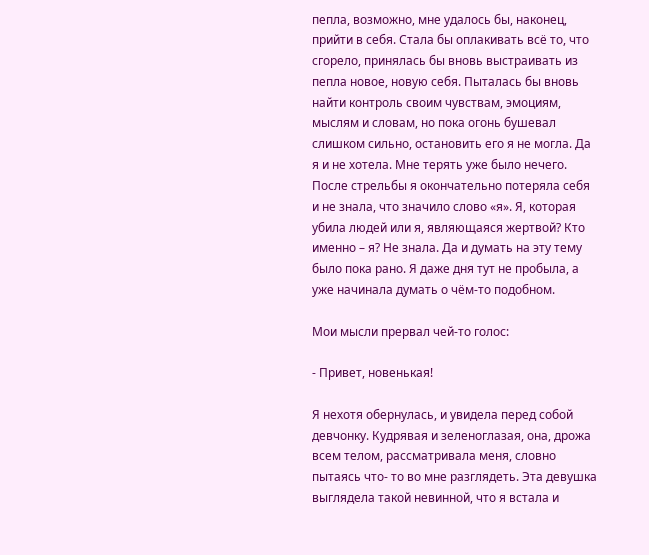пепла, возможно, мне удалось бы, наконец, прийти в себя. Стала бы оплакивать всё то, что сгорело, принялась бы вновь выстраивать из пепла новое, новую себя. Пыталась бы вновь найти контроль своим чувствам, эмоциям, мыслям и словам, но пока огонь бушевал слишком сильно, остановить его я не могла. Да я и не хотела. Мне терять уже было нечего. После стрельбы я окончательно потеряла себя и не знала, что значило слово «я». Я, которая убила людей или я, являющаяся жертвой? Кто именно – я? Не знала. Да и думать на эту тему было пока рано. Я даже дня тут не пробыла, а уже начинала думать о чём-то подобном.

Мои мысли прервал чей-то голос:

- Привет, новенькая!

Я нехотя обернулась, и увидела перед собой девчонку. Кудрявая и зеленоглазая, она, дрожа всем телом, рассматривала меня, словно пытаясь что- то во мне разглядеть. Эта девушка выглядела такой невинной, что я встала и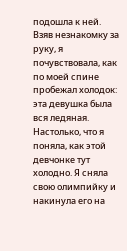подошла к ней. Взяв незнакомку за руку, я почувствовала, как по моей спине пробежал холодок: эта девушка была вся ледяная. Настолько, что я поняла, как этой девчонке тут холодно. Я сняла свою олимпийку и накинула его на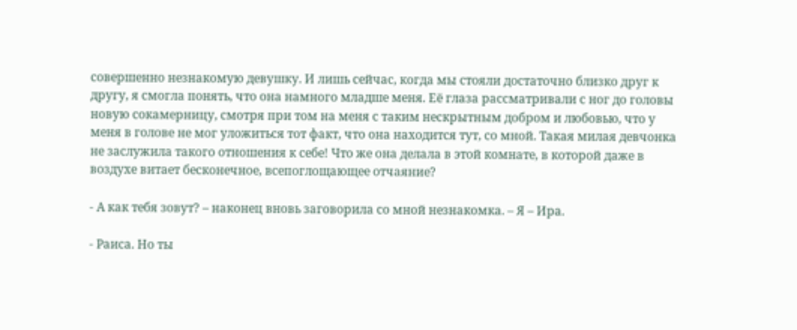совершенно незнакомую девушку. И лишь сейчас, когда мы стояли достаточно близко друг к другу, я смогла понять, что она намного младше меня. Её глаза рассматривали с ног до головы новую сокамерницу, смотря при том на меня с таким нескрытным добром и любовью, что у меня в голове не мог уложиться тот факт, что она находится тут, со мной. Такая милая девчонка не заслужила такого отношения к себе! Что же она делала в этой комнате, в которой даже в воздухе витает бесконечное, всепоглощающее отчаяние?

- А как тебя зовут? – наконец вновь заговорила со мной незнакомка. – Я – Ира.

- Раиса. Но ты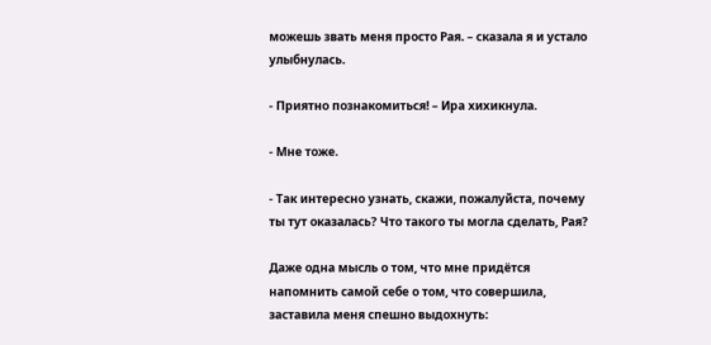можешь звать меня просто Рая. – сказала я и устало улыбнулась.

- Приятно познакомиться! – Ира хихикнула.

- Мне тоже.

- Так интересно узнать, скажи, пожалуйста, почему ты тут оказалась? Что такого ты могла сделать, Рая?

Даже одна мысль о том, что мне придётся напомнить самой себе о том, что совершила, заставила меня спешно выдохнуть: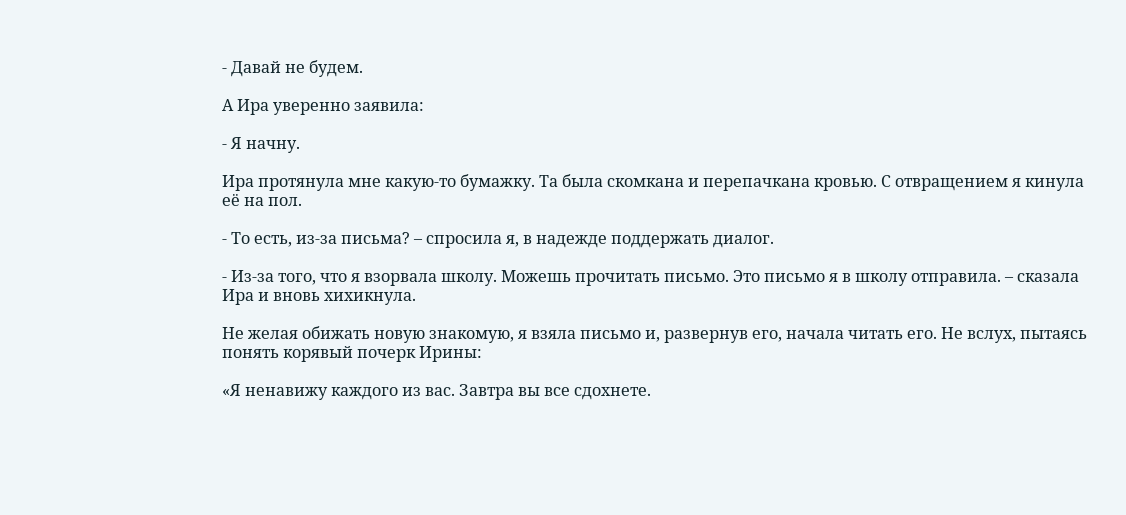- Давай не будем.

А Ира уверенно заявила:

- Я начну.

Ира протянула мне какую-то бумажку. Та была скомкана и перепачкана кровью. С отвращением я кинула её на пол.

- То есть, из-за письма? – спросила я, в надежде поддержать диалог.

- Из-за того, что я взорвала школу. Можешь прочитать письмо. Это письмо я в школу отправила. – сказала Ира и вновь хихикнула.

Не желая обижать новую знакомую, я взяла письмо и, развернув его, начала читать его. Не вслух, пытаясь понять корявый почерк Ирины:

«Я ненавижу каждого из вас. Завтра вы все сдохнете.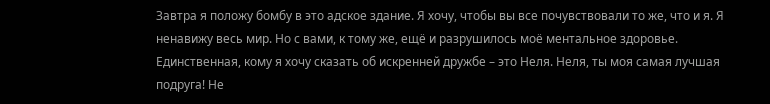Завтра я положу бомбу в это адское здание. Я хочу, чтобы вы все почувствовали то же, что и я. Я ненавижу весь мир. Но с вами, к тому же, ещё и разрушилось моё ментальное здоровье. Единственная, кому я хочу сказать об искренней дружбе – это Неля. Неля, ты моя самая лучшая подруга! Не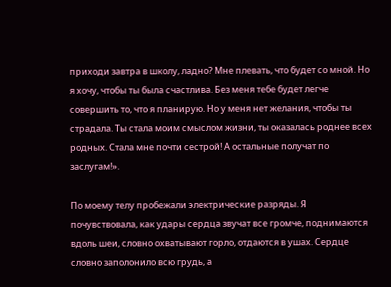приходи завтра в школу, ладно? Мне плевать, что будет со мной. Но я хочу, чтобы ты была счастлива. Без меня тебе будет легче совершить то, что я планирую. Но у меня нет желания, чтобы ты страдала. Ты стала моим смыслом жизни, ты оказалась роднее всех родных. Стала мне почти сестрой! А остальные получат по заслугам!».

По моему телу пробежали электрические разряды. Я почувствовала, как удары сердца звучат все громче, поднимаются вдоль шеи, словно охватывают горло, отдаются в ушах. Сердце словно заполонило всю грудь, а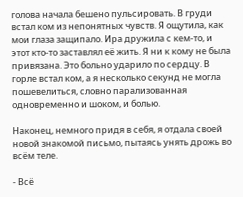голова начала бешено пульсировать. В груди встал ком из непонятных чувств. Я ощутила, как мои глаза защипало. Ира дружила с кем-то, и этот кто-то заставлял её жить. Я ни к кому не была привязана. Это больно ударило по сердцу. В горле встал ком, а я несколько секунд не могла пошевелиться, словно парализованная одновременно и шоком, и болью.

Наконец, немного придя в себя, я отдала своей новой знакомой письмо, пытаясь унять дрожь во всём теле.

- Всё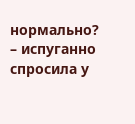нормально? – испуганно спросила у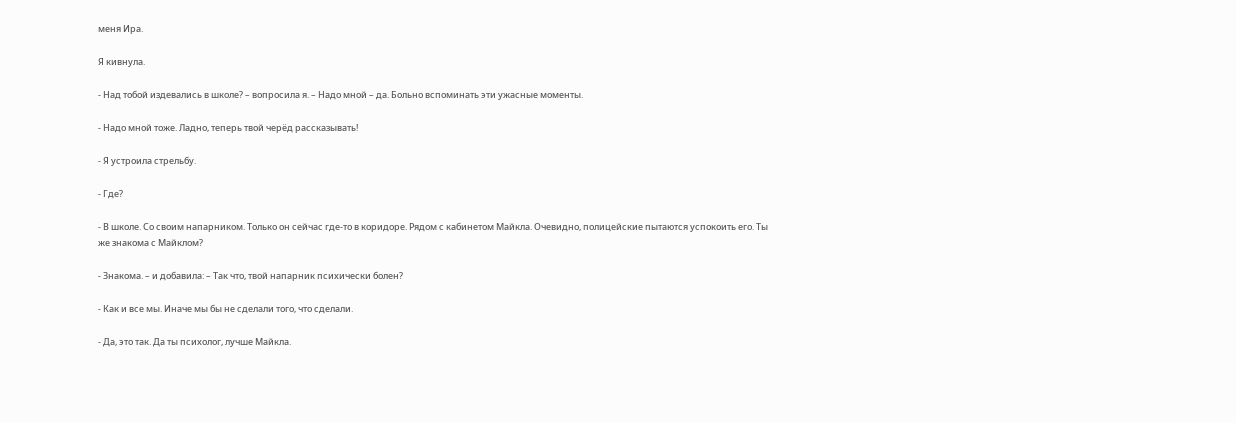меня Ира.

Я кивнула.

- Над тобой издевались в школе? – вопросила я. – Надо мной – да. Больно вспоминать эти ужасные моменты.

- Надо мной тоже. Ладно, теперь твой черёд рассказывать!

- Я устроила стрельбу.

- Где?

- В школе. Со своим напарником. Только он сейчас где-то в коридоре. Рядом с кабинетом Майкла. Очевидно, полицейские пытаются успокоить его. Ты же знакома с Майклом?

- Знакома. – и добавила: – Так что, твой напарник психически болен?

- Как и все мы. Иначе мы бы не сделали того, что сделали.

- Да, это так. Да ты психолог, лучше Майкла.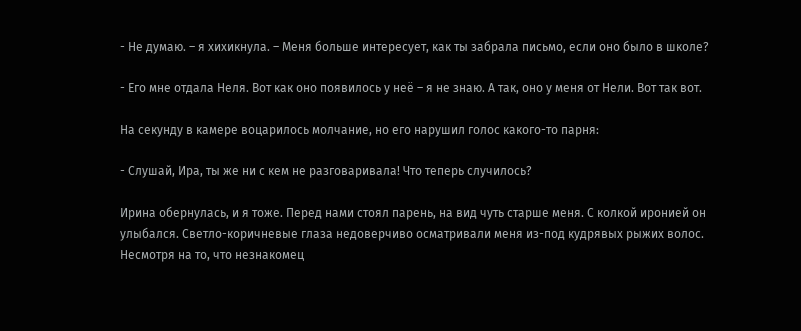- Не думаю. – я хихикнула. – Меня больше интересует, как ты забрала письмо, если оно было в школе?

- Его мне отдала Неля. Вот как оно появилось у неё – я не знаю. А так, оно у меня от Нели. Вот так вот.

На секунду в камере воцарилось молчание, но его нарушил голос какого-то парня:

- Слушай, Ира, ты же ни с кем не разговаривала! Что теперь случилось?

Ирина обернулась, и я тоже. Перед нами стоял парень, на вид чуть старше меня. С колкой иронией он улыбался. Светло-коричневые глаза недоверчиво осматривали меня из-под кудрявых рыжих волос. Несмотря на то, что незнакомец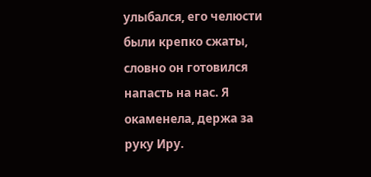улыбался, его челюсти были крепко сжаты, словно он готовился напасть на нас. Я окаменела, держа за руку Иру.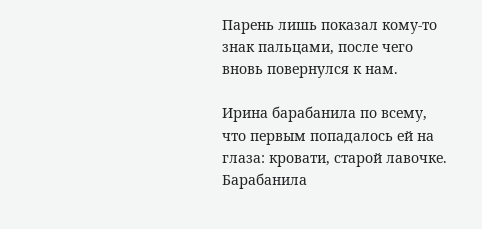Парень лишь показал кому-то знак пальцами, после чего вновь повернулся к нам.

Ирина барабанила по всему, что первым попадалось ей на глаза: кровати, старой лавочке. Барабанила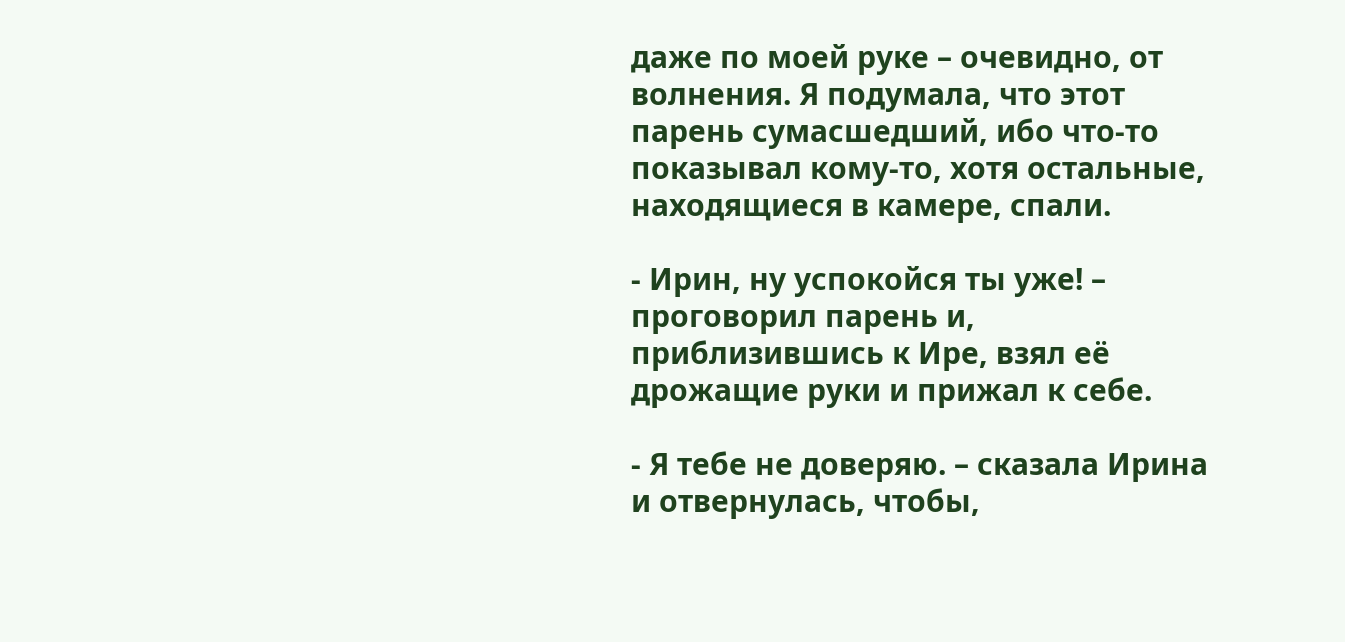даже по моей руке – очевидно, от волнения. Я подумала, что этот парень сумасшедший, ибо что-то показывал кому-то, хотя остальные, находящиеся в камере, спали.

- Ирин, ну успокойся ты уже! – проговорил парень и, приблизившись к Ире, взял её дрожащие руки и прижал к себе.

- Я тебе не доверяю. – сказала Ирина и отвернулась, чтобы,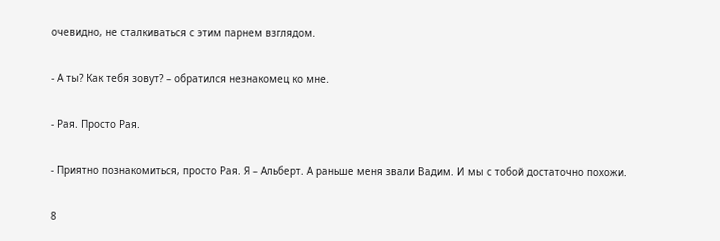очевидно, не сталкиваться с этим парнем взглядом.

- А ты? Как тебя зовут? – обратился незнакомец ко мне.

- Рая. Просто Рая.

- Приятно познакомиться, просто Рая. Я – Альберт. А раньше меня звали Вадим. И мы с тобой достаточно похожи.

8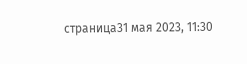страница31 мая 2023, 11:30